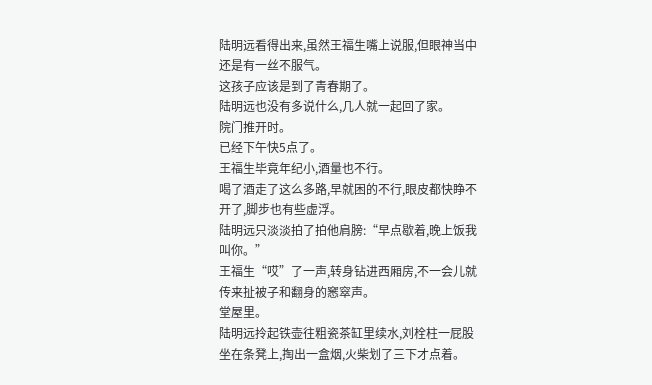陆明远看得出来,虽然王福生嘴上说服,但眼神当中还是有一丝不服气。
这孩子应该是到了青春期了。
陆明远也没有多说什么,几人就一起回了家。
院门推开时。
已经下午快5点了。
王福生毕竟年纪小,酒量也不行。
喝了酒走了这么多路,早就困的不行,眼皮都快睁不开了,脚步也有些虚浮。
陆明远只淡淡拍了拍他肩膀:“早点歇着,晚上饭我叫你。”
王福生“哎”了一声,转身钻进西厢房,不一会儿就传来扯被子和翻身的窸窣声。
堂屋里。
陆明远拎起铁壶往粗瓷茶缸里续水,刘栓柱一屁股坐在条凳上,掏出一盒烟,火柴划了三下才点着。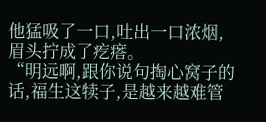他猛吸了一口,吐出一口浓烟,眉头拧成了疙瘩。
“明远啊,跟你说句掏心窝子的话,福生这犊子,是越来越难管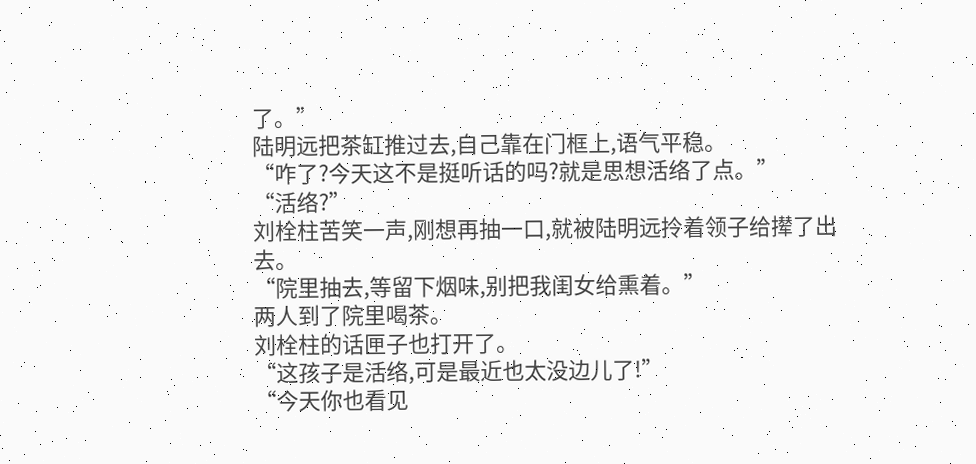了。”
陆明远把茶缸推过去,自己靠在门框上,语气平稳。
“咋了?今天这不是挺听话的吗?就是思想活络了点。”
“活络?”
刘栓柱苦笑一声,刚想再抽一口,就被陆明远拎着领子给撵了出去。
“院里抽去,等留下烟味,别把我闺女给熏着。”
两人到了院里喝茶。
刘栓柱的话匣子也打开了。
“这孩子是活络,可是最近也太没边儿了!”
“今天你也看见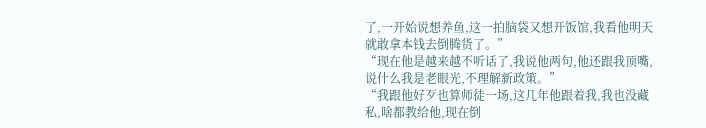了,一开始说想养鱼,这一拍脑袋又想开饭馆,我看他明天就敢拿本钱去倒腾货了。”
“现在他是越来越不听话了,我说他两句,他还跟我顶嘴,说什么我是老眼光,不理解新政策。”
“我跟他好歹也算师徒一场,这几年他跟着我,我也没藏私,啥都教给他,现在倒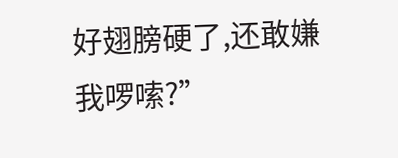好翅膀硬了,还敢嫌我啰嗦?”